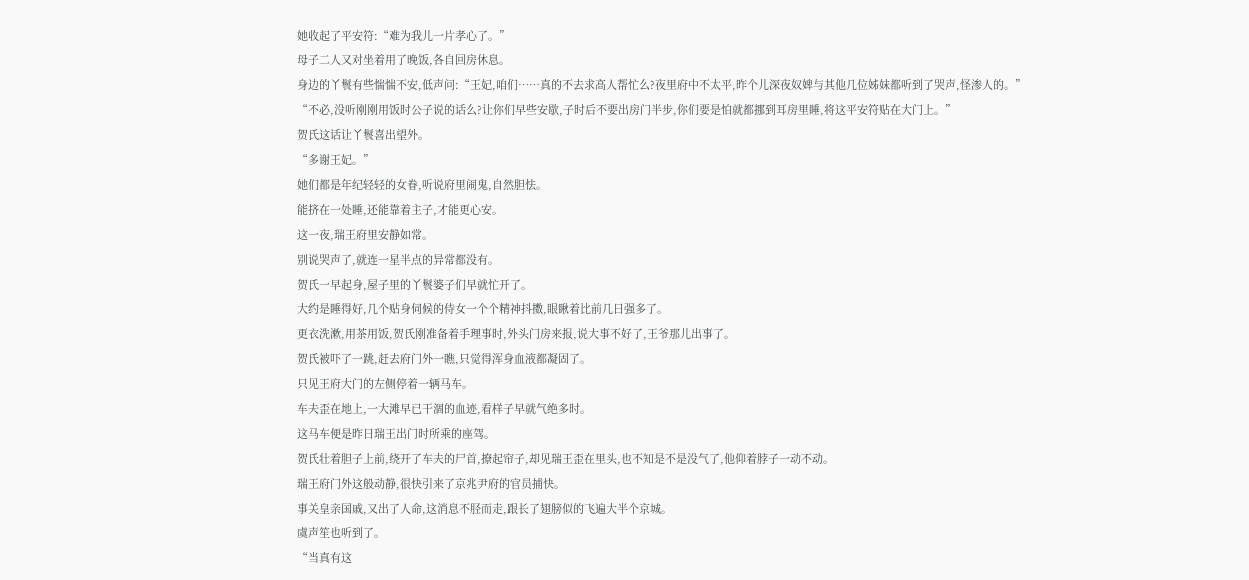她收起了平安符:“难为我儿一片孝心了。”
母子二人又对坐着用了晚饭,各自回房休息。
身边的丫鬟有些惴惴不安,低声问:“王妃,咱们……真的不去求高人帮忙么?夜里府中不太平,昨个儿深夜奴婢与其他几位姊妹都听到了哭声,怪渗人的。”
“不必,没听刚刚用饭时公子说的话么?让你们早些安歇,子时后不要出房门半步,你们要是怕就都挪到耳房里睡,将这平安符贴在大门上。”
贺氏这话让丫鬟喜出望外。
“多谢王妃。”
她们都是年纪轻轻的女眷,听说府里闹鬼,自然胆怯。
能挤在一处睡,还能靠着主子,才能更心安。
这一夜,瑞王府里安静如常。
别说哭声了,就连一星半点的异常都没有。
贺氏一早起身,屋子里的丫鬟婆子们早就忙开了。
大约是睡得好,几个贴身伺候的侍女一个个精神抖擞,眼瞅着比前几日强多了。
更衣洗漱,用茶用饭,贺氏刚准备着手理事时,外头门房来报,说大事不好了,王爷那儿出事了。
贺氏被吓了一跳,赶去府门外一瞧,只觉得浑身血液都凝固了。
只见王府大门的左侧停着一辆马车。
车夫歪在地上,一大滩早已干涸的血迹,看样子早就气绝多时。
这马车便是昨日瑞王出门时所乘的座驾。
贺氏壮着胆子上前,绕开了车夫的尸首,撩起帘子,却见瑞王歪在里头,也不知是不是没气了,他仰着脖子一动不动。
瑞王府门外这般动静,很快引来了京兆尹府的官员捕快。
事关皇亲国戚,又出了人命,这消息不胫而走,跟长了翅膀似的飞遍大半个京城。
虞声笙也听到了。
“当真有这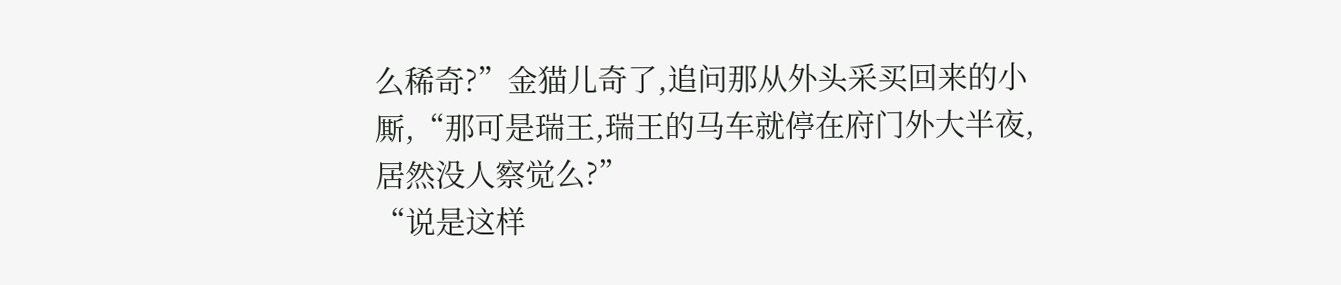么稀奇?”金猫儿奇了,追问那从外头采买回来的小厮,“那可是瑞王,瑞王的马车就停在府门外大半夜,居然没人察觉么?”
“说是这样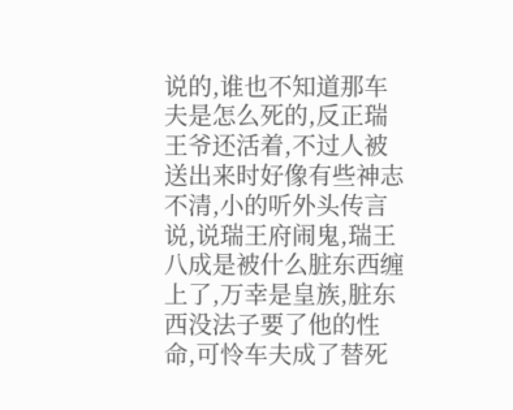说的,谁也不知道那车夫是怎么死的,反正瑞王爷还活着,不过人被送出来时好像有些神志不清,小的听外头传言说,说瑞王府闹鬼,瑞王八成是被什么脏东西缠上了,万幸是皇族,脏东西没法子要了他的性命,可怜车夫成了替死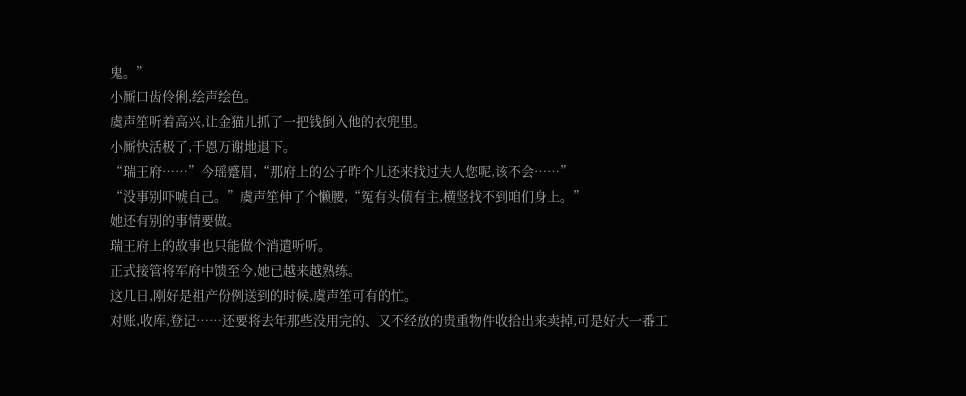鬼。”
小厮口齿伶俐,绘声绘色。
虞声笙听着高兴,让金猫儿抓了一把钱倒入他的衣兜里。
小厮快活极了,千恩万谢地退下。
“瑞王府……”今瑶蹙眉,“那府上的公子昨个儿还来找过夫人您呢,该不会……”
“没事别吓唬自己。”虞声笙伸了个懒腰,“冤有头债有主,横竖找不到咱们身上。”
她还有别的事情要做。
瑞王府上的故事也只能做个消遣听听。
正式接管将军府中馈至今,她已越来越熟练。
这几日,刚好是祖产份例送到的时候,虞声笙可有的忙。
对账,收库,登记……还要将去年那些没用完的、又不经放的贵重物件收拾出来卖掉,可是好大一番工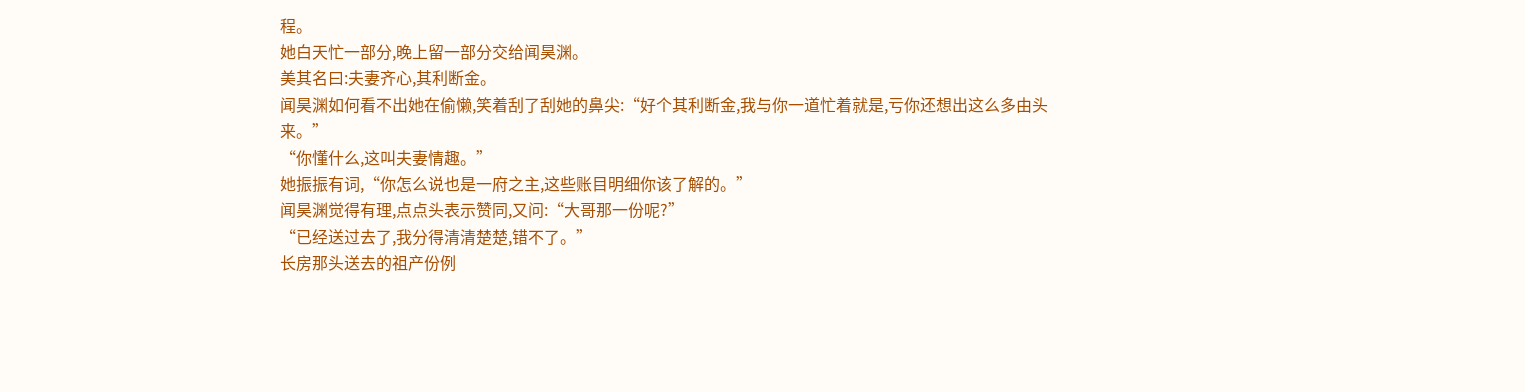程。
她白天忙一部分,晚上留一部分交给闻昊渊。
美其名曰:夫妻齐心,其利断金。
闻昊渊如何看不出她在偷懒,笑着刮了刮她的鼻尖:“好个其利断金,我与你一道忙着就是,亏你还想出这么多由头来。”
“你懂什么,这叫夫妻情趣。”
她振振有词,“你怎么说也是一府之主,这些账目明细你该了解的。”
闻昊渊觉得有理,点点头表示赞同,又问:“大哥那一份呢?”
“已经送过去了,我分得清清楚楚,错不了。”
长房那头送去的祖产份例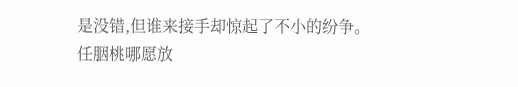是没错,但谁来接手却惊起了不小的纷争。
任胭桃哪愿放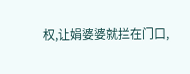权,让娟婆婆就拦在门口,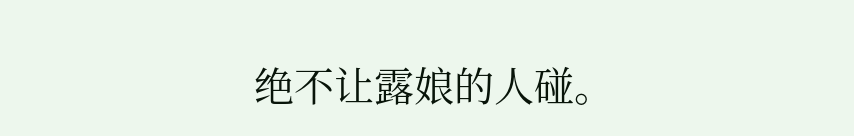绝不让露娘的人碰。